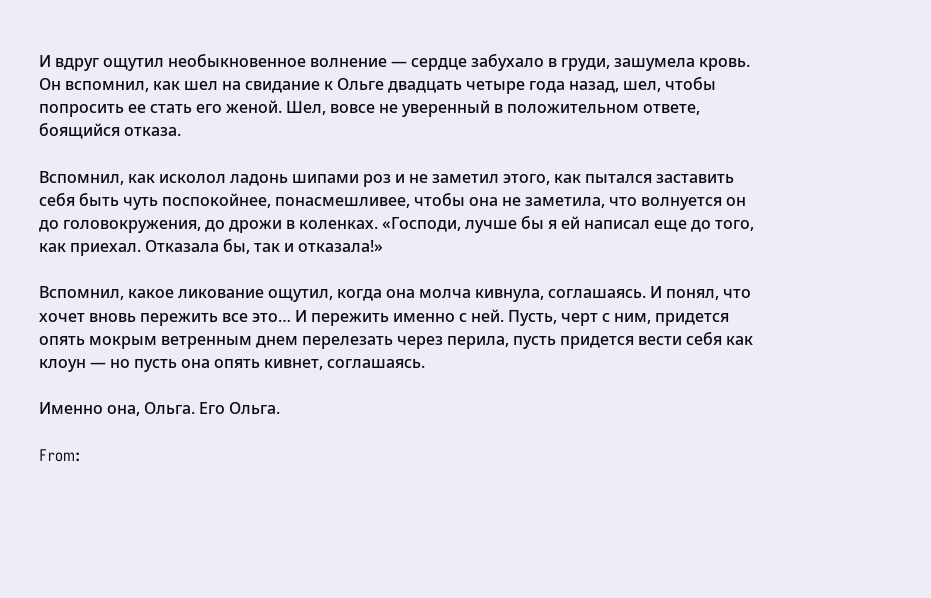И вдруг ощутил необыкновенное волнение — сердце забухало в груди, зашумела кровь. Он вспомнил, как шел на свидание к Ольге двадцать четыре года назад, шел, чтобы попросить ее стать его женой. Шел, вовсе не уверенный в положительном ответе, боящийся отказа.

Вспомнил, как исколол ладонь шипами роз и не заметил этого, как пытался заставить себя быть чуть поспокойнее, понасмешливее, чтобы она не заметила, что волнуется он до головокружения, до дрожи в коленках. «Господи, лучше бы я ей написал еще до того, как приехал. Отказала бы, так и отказала!»

Вспомнил, какое ликование ощутил, когда она молча кивнула, соглашаясь. И понял, что хочет вновь пережить все это… И пережить именно с ней. Пусть, черт с ним, придется опять мокрым ветренным днем перелезать через перила, пусть придется вести себя как клоун — но пусть она опять кивнет, соглашаясь.

Именно она, Ольга. Его Ольга.

From: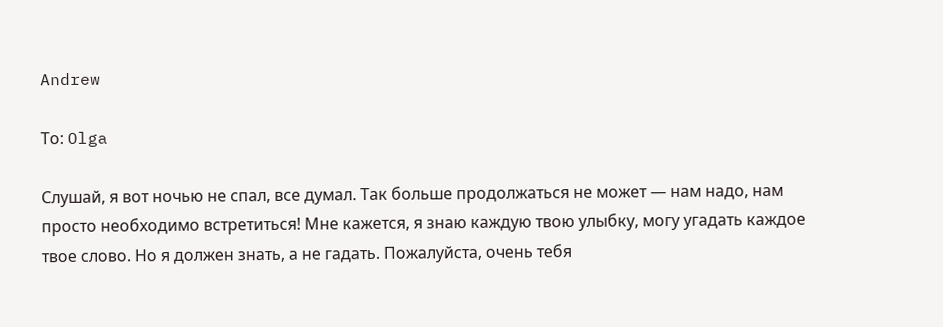Andrew

То: Olga

Слушай, я вот ночью не спал, все думал. Так больше продолжаться не может — нам надо, нам просто необходимо встретиться! Мне кажется, я знаю каждую твою улыбку, могу угадать каждое твое слово. Но я должен знать, а не гадать. Пожалуйста, очень тебя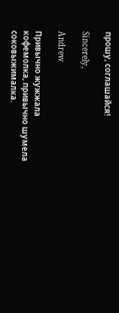прошу, соглашайся!

Sincerely,

Andrew

Привычно жужжала кофемолка, привычно шумела соковыжималка.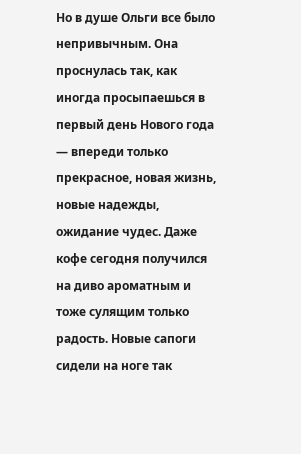Но в душе Ольги все было непривычным. Она проснулась так, как иногда просыпаешься в первый день Нового года — впереди только прекрасное, новая жизнь, новые надежды, ожидание чудес. Даже кофе сегодня получился на диво ароматным и тоже сулящим только радость. Новые сапоги сидели на ноге так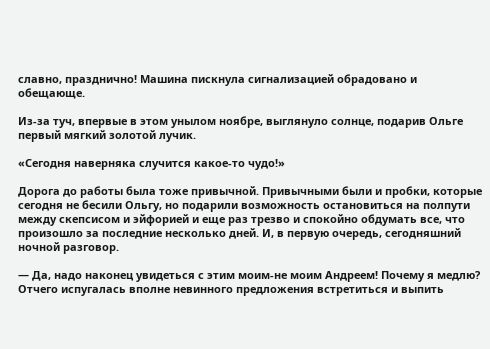славно, празднично! Машина пискнула сигнализацией обрадовано и обещающе.

Из-за туч, впервые в этом унылом ноябре, выглянуло солнце, подарив Ольге первый мягкий золотой лучик.

«Сегодня наверняка случится какое-то чудо!»

Дорога до работы была тоже привычной. Привычными были и пробки, которые сегодня не бесили Ольгу, но подарили возможность остановиться на полпути между скепсисом и эйфорией и еще раз трезво и спокойно обдумать все, что произошло за последние несколько дней. И, в первую очередь, сегодняшний ночной разговор.

— Да, надо наконец увидеться с этим моим-не моим Андреем! Почему я медлю? Отчего испугалась вполне невинного предложения встретиться и выпить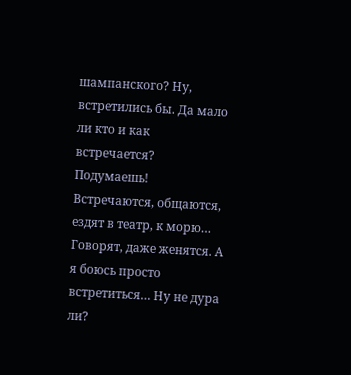шампанского? Ну, встретились бы. Да мало ли кто и как встречается? Подумаешь! Встречаются, общаются, ездят в театр, к морю… Говорят, даже женятся. А я боюсь просто встретиться… Ну не дура ли?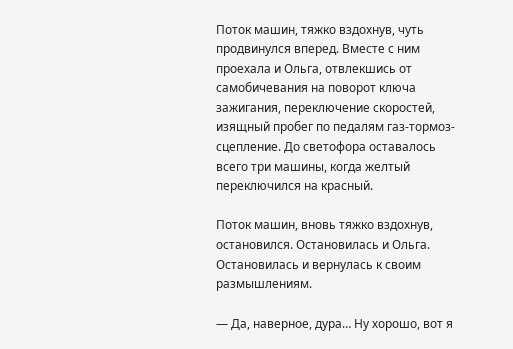Поток машин, тяжко вздохнув, чуть продвинулся вперед. Вместе с ним проехала и Ольга, отвлекшись от самобичевания на поворот ключа зажигания, переключение скоростей, изящный пробег по педалям газ-тормоз-сцепление. До светофора оставалось всего три машины, когда желтый переключился на красный.

Поток машин, вновь тяжко вздохнув, остановился. Остановилась и Ольга. Остановилась и вернулась к своим размышлениям.

— Да, наверное, дура… Ну хорошо, вот я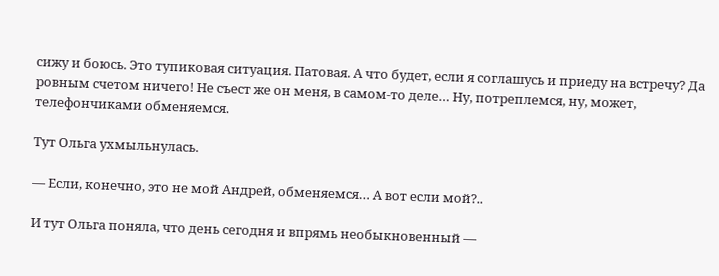сижу и боюсь. Это тупиковая ситуация. Патовая. А что будет, если я соглашусь и приеду на встречу? Да ровным счетом ничего! Не съест же он меня, в самом-то деле… Ну, потреплемся, ну, может, телефончиками обменяемся.

Тут Ольга ухмыльнулась.

— Если, конечно, это не мой Андрей, обменяемся… А вот если мой?..

И тут Ольга поняла, что день сегодня и впрямь необыкновенный —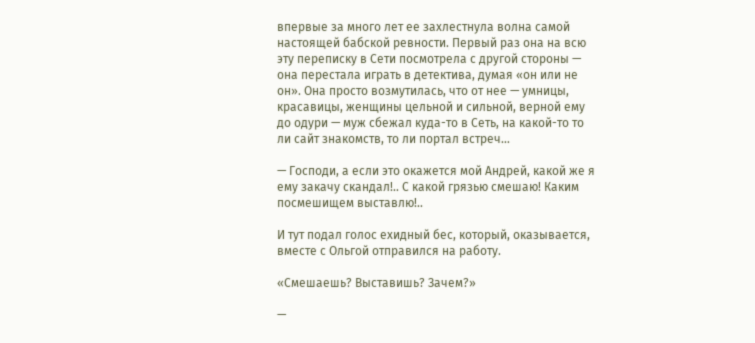впервые за много лет ее захлестнула волна самой настоящей бабской ревности. Первый раз она на всю эту переписку в Сети посмотрела с другой стороны — она перестала играть в детектива, думая «он или не он». Она просто возмутилась, что от нее — умницы, красавицы, женщины цельной и сильной, верной ему до одури — муж сбежал куда-то в Сеть, на какой-то то ли сайт знакомств, то ли портал встреч…

— Господи, а если это окажется мой Андрей, какой же я ему закачу скандал!.. С какой грязью смешаю! Каким посмешищем выставлю!..

И тут подал голос ехидный бес, который, оказывается, вместе с Ольгой отправился на работу.

«Смешаешь? Выставишь? Зачем?»

—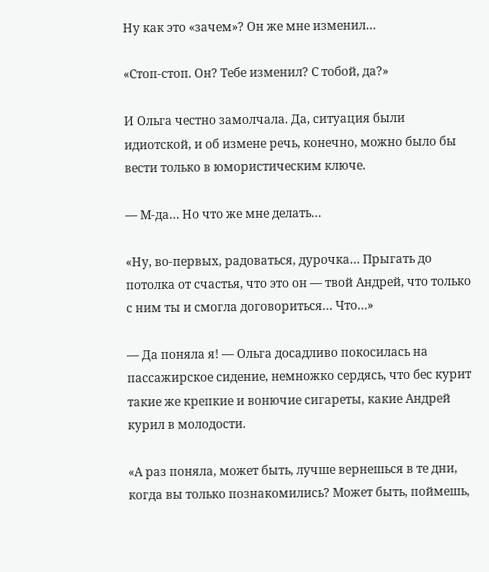Ну как это «зачем»? Он же мне изменил…

«Стоп-стоп. Он? Тебе изменил? С тобой, да?»

И Ольга честно замолчала. Да, ситуация были идиотской, и об измене речь, конечно, можно было бы вести только в юмористическим ключе.

— М-да… Но что же мне делать…

«Ну, во-первых, радоваться, дурочка… Прыгать до потолка от счастья, что это он — твой Андрей, что только с ним ты и смогла договориться… Что…»

— Да поняла я! — Ольга досадливо покосилась на пассажирское сидение, немножко сердясь, что бес курит такие же крепкие и вонючие сигареты, какие Андрей курил в молодости.

«А раз поняла, может быть, лучше вернешься в те дни, когда вы только познакомились? Может быть, поймешь,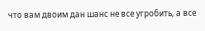что вам двоим дан шанс не все угробить, а все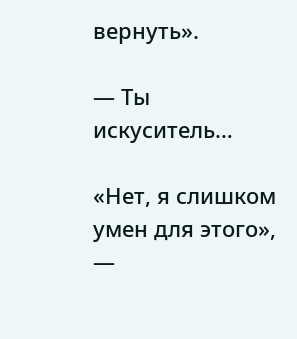вернуть».

— Ты искуситель…

«Нет, я слишком умен для этого», —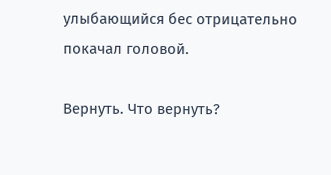улыбающийся бес отрицательно покачал головой.

Вернуть. Что вернуть?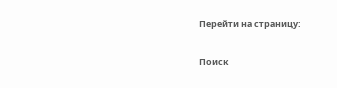Перейти на страницу:

Поиск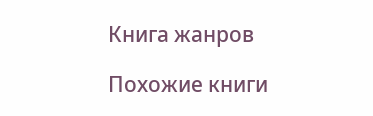Книга жанров

Похожие книги